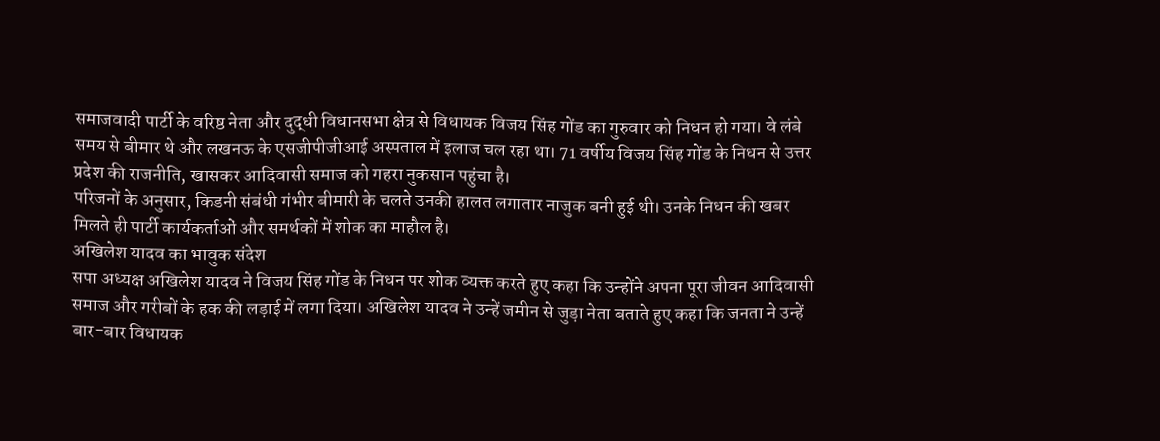समाजवादी पार्टी के वरिष्ठ नेता और दुद्धी विधानसभा क्षेत्र से विधायक विजय सिंह गोंड का गुरुवार को निधन हो गया। वे लंबे समय से बीमार थे और लखनऊ के एसजीपीजीआई अस्पताल में इलाज चल रहा था। 71 वर्षीय विजय सिंह गोंड के निधन से उत्तर प्रदेश की राजनीति, खासकर आदिवासी समाज को गहरा नुकसान पहुंचा है।
परिजनों के अनुसार, किडनी संबंधी गंभीर बीमारी के चलते उनकी हालत लगातार नाजुक बनी हुई थी। उनके निधन की खबर मिलते ही पार्टी कार्यकर्ताओं और समर्थकों में शोक का माहौल है।
अखिलेश यादव का भावुक संदेश
सपा अध्यक्ष अखिलेश यादव ने विजय सिंह गोंड के निधन पर शोक व्यक्त करते हुए कहा कि उन्होंने अपना पूरा जीवन आदिवासी समाज और गरीबों के हक की लड़ाई में लगा दिया। अखिलेश यादव ने उन्हें जमीन से जुड़ा नेता बताते हुए कहा कि जनता ने उन्हें बार-बार विधायक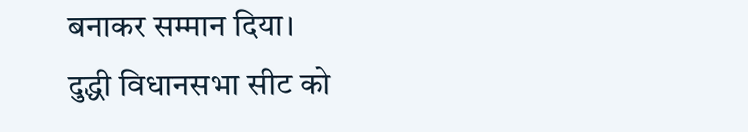बनाकर सम्मान दिया।
दुद्धी विधानसभा सीट को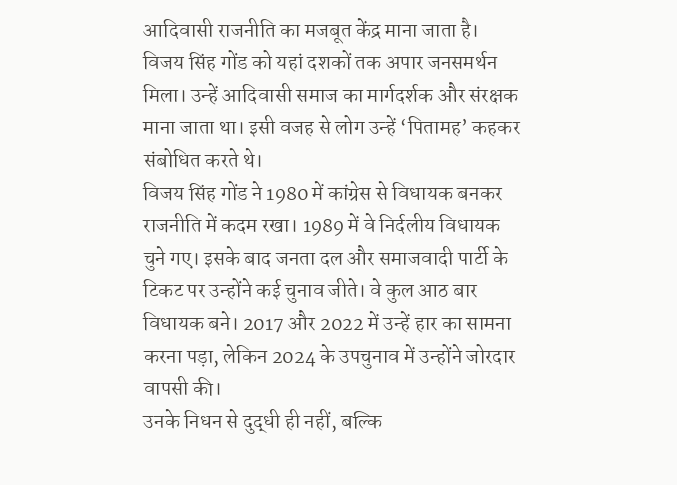आदिवासी राजनीति का मजबूत केंद्र माना जाता है। विजय सिंह गोंड को यहां दशकों तक अपार जनसमर्थन मिला। उन्हें आदिवासी समाज का मार्गदर्शक और संरक्षक माना जाता था। इसी वजह से लोग उन्हें ‘पितामह’ कहकर संबोधित करते थे।
विजय सिंह गोंड ने 1980 में कांग्रेस से विधायक बनकर राजनीति में कदम रखा। 1989 में वे निर्दलीय विधायक चुने गए। इसके बाद जनता दल और समाजवादी पार्टी के टिकट पर उन्होंने कई चुनाव जीते। वे कुल आठ बार विधायक बने। 2017 और 2022 में उन्हें हार का सामना करना पड़ा, लेकिन 2024 के उपचुनाव में उन्होंने जोरदार वापसी की।
उनके निधन से दुद्धी ही नहीं, बल्कि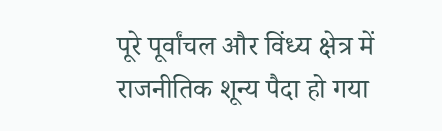पूरे पूर्वांचल और विंध्य क्षेत्र में राजनीतिक शून्य पैदा हो गया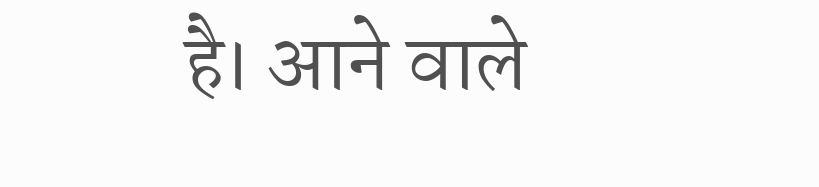है। आने वाले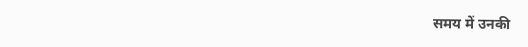समय में उनकी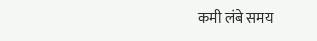कमी लंबे समय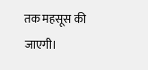तक महसूस की जाएगी।